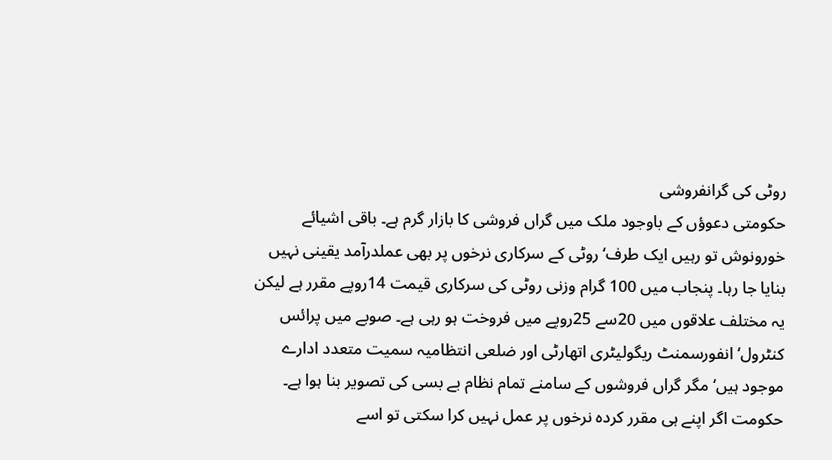روٹی کی گرانفروشی
حکومتی دعوؤں کے باوجود ملک میں گراں فروشی کا بازار گرم ہے۔ باقی اشیائے خورونوش تو رہیں ایک طرف‘ روٹی کے سرکاری نرخوں پر بھی عملدرآمد یقینی نہیں بنایا جا رہا۔ پنجاب میں 100 گرام وزنی روٹی کی سرکاری قیمت 14روپے مقرر ہے لیکن یہ مختلف علاقوں میں 20سے 25روپے میں فروخت ہو رہی ہے۔ صوبے میں پرائس کنٹرول‘ انفورسمنٹ ریگولیٹری اتھارٹی اور ضلعی انتظامیہ سمیت متعدد ادارے موجود ہیں‘ مگر گراں فروشوں کے سامنے تمام نظام بے بسی کی تصویر بنا ہوا ہے۔ حکومت اگر اپنے ہی مقرر کردہ نرخوں پر عمل نہیں کرا سکتی تو اسے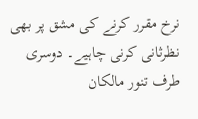نرخ مقرر کرنے کی مشق پر بھی نظرثانی کرنی چاہیے۔ دوسری طرف تنور مالکان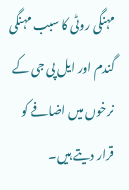مہنگی روٹی کا سبب مہنگی گندم اور ایل پی جی کے نرخوں میں اضافے کو قرار دیتے ہیں۔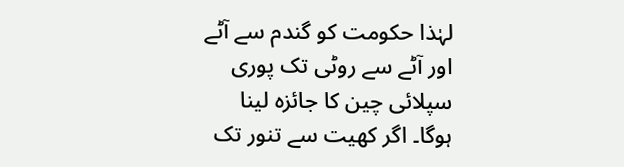لہٰذا حکومت کو گندم سے آٹے اور آٹے سے روٹی تک پوری سپلائی چین کا جائزہ لینا ہوگا۔ اگر کھیت سے تنور تک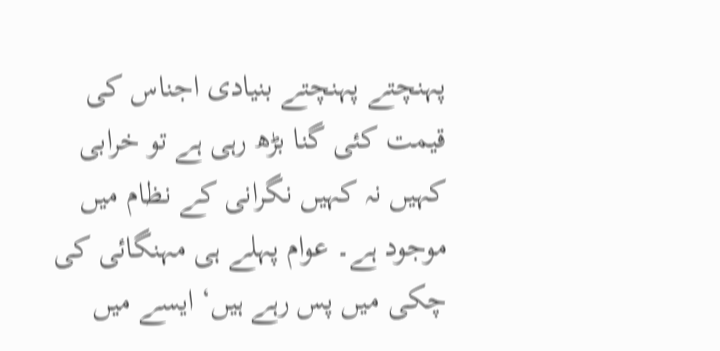پہنچتے پہنچتے بنیادی اجناس کی قیمت کئی گنا بڑھ رہی ہے تو خرابی کہیں نہ کہیں نگرانی کے نظام میں موجود ہے۔ عوام پہلے ہی مہنگائی کی چکی میں پس رہے ہیں‘ ایسے میں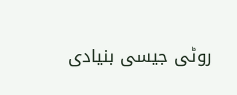روٹی جیسی بنیادی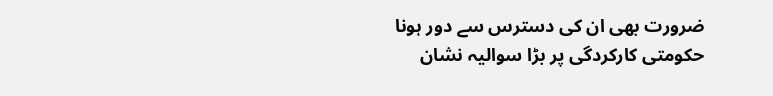ضرورت بھی ان کی دسترس سے دور ہونا حکومتی کارکردگی پر بڑا سوالیہ نشان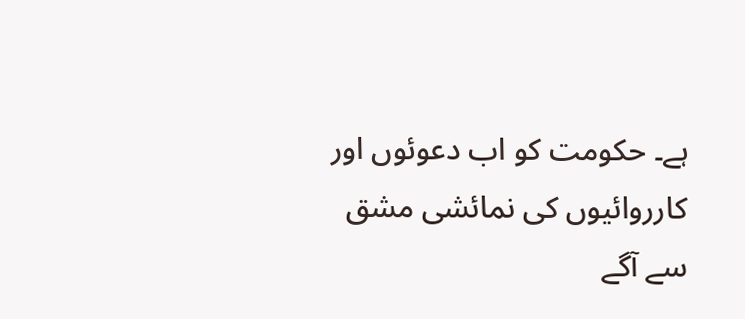ہے۔ حکومت کو اب دعوئوں اور کارروائیوں کی نمائشی مشق سے آگے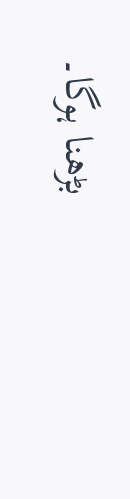بڑھنا ہوگا۔